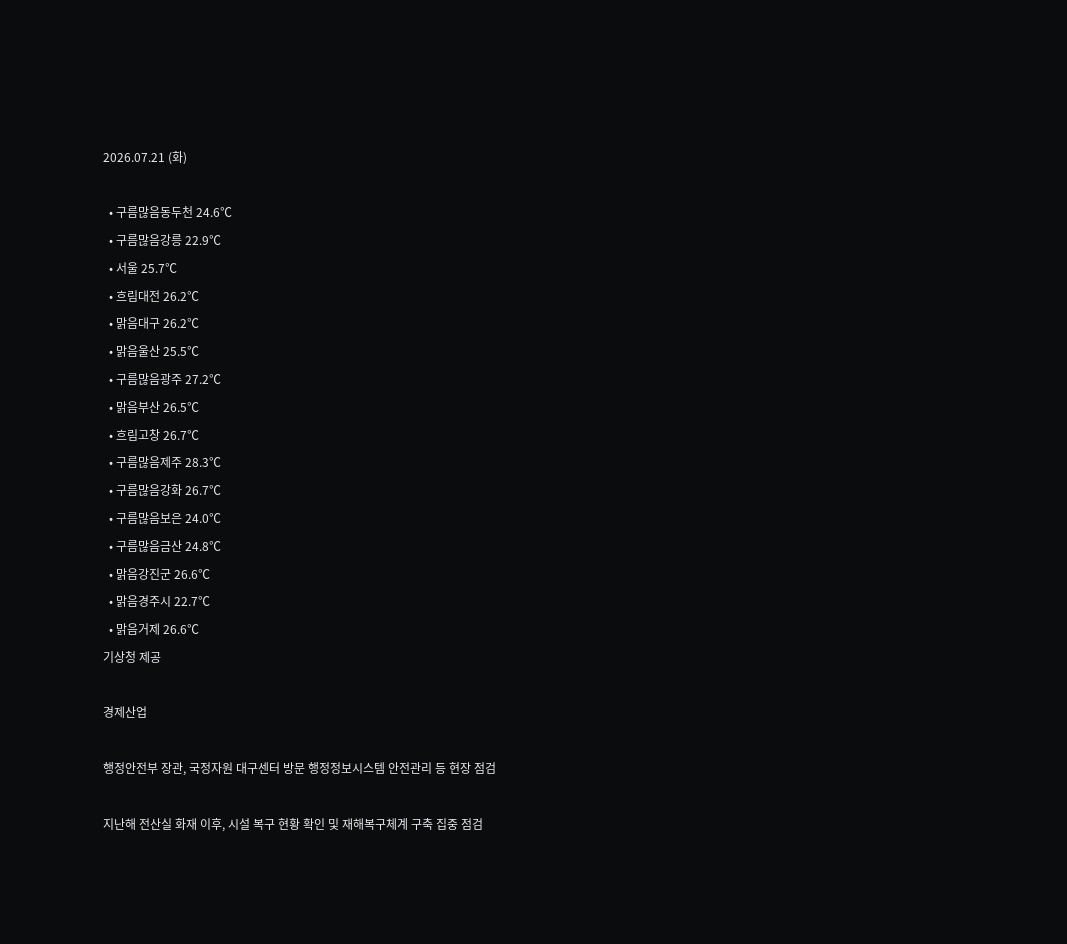2026.07.21 (화)

  • 구름많음동두천 24.6℃
  • 구름많음강릉 22.9℃
  • 서울 25.7℃
  • 흐림대전 26.2℃
  • 맑음대구 26.2℃
  • 맑음울산 25.5℃
  • 구름많음광주 27.2℃
  • 맑음부산 26.5℃
  • 흐림고창 26.7℃
  • 구름많음제주 28.3℃
  • 구름많음강화 26.7℃
  • 구름많음보은 24.0℃
  • 구름많음금산 24.8℃
  • 맑음강진군 26.6℃
  • 맑음경주시 22.7℃
  • 맑음거제 26.6℃
기상청 제공

경제산업

행정안전부 장관, 국정자원 대구센터 방문 행정정보시스템 안전관리 등 현장 점검

지난해 전산실 화재 이후, 시설 복구 현황 확인 및 재해복구체계 구축 집중 점검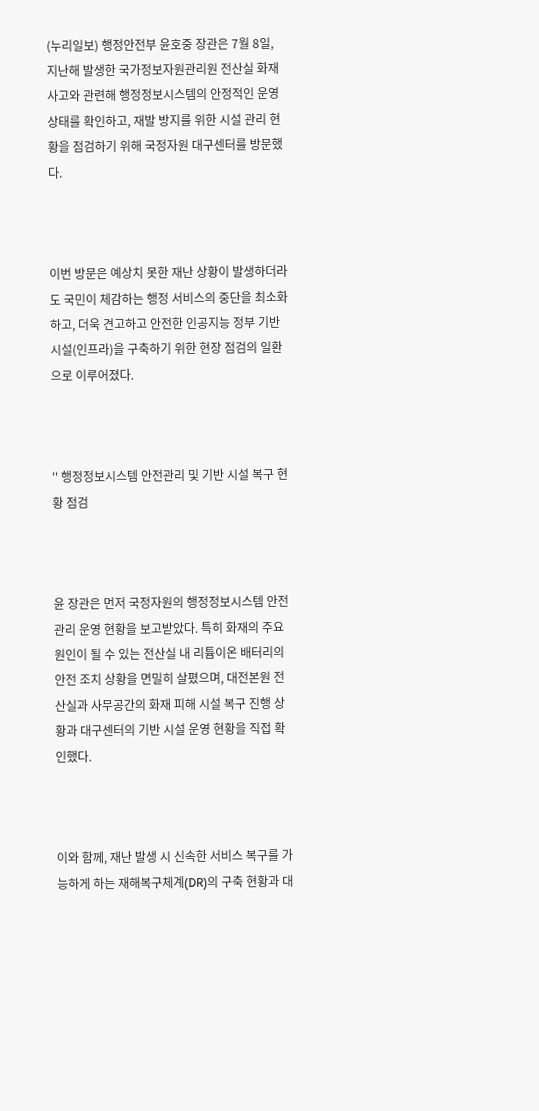(누리일보) 행정안전부 윤호중 장관은 7월 8일, 지난해 발생한 국가정보자원관리원 전산실 화재 사고와 관련해 행정정보시스템의 안정적인 운영 상태를 확인하고, 재발 방지를 위한 시설 관리 현황을 점검하기 위해 국정자원 대구센터를 방문했다.



이번 방문은 예상치 못한 재난 상황이 발생하더라도 국민이 체감하는 행정 서비스의 중단을 최소화하고, 더욱 견고하고 안전한 인공지능 정부 기반 시설(인프라)을 구축하기 위한 현장 점검의 일환으로 이루어졌다.



'' 행정정보시스템 안전관리 및 기반 시설 복구 현황 점검



윤 장관은 먼저 국정자원의 행정정보시스템 안전관리 운영 현황을 보고받았다. 특히 화재의 주요 원인이 될 수 있는 전산실 내 리튬이온 배터리의 안전 조치 상황을 면밀히 살폈으며, 대전본원 전산실과 사무공간의 화재 피해 시설 복구 진행 상황과 대구센터의 기반 시설 운영 현황을 직접 확인했다.



이와 함께, 재난 발생 시 신속한 서비스 복구를 가능하게 하는 재해복구체계(DR)의 구축 현황과 대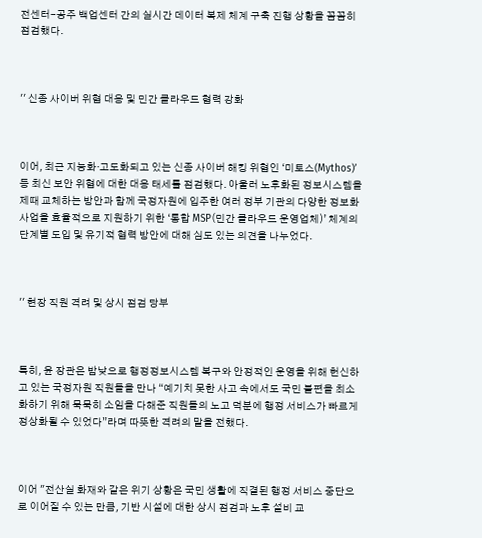전센터-공주 백업센터 간의 실시간 데이터 복제 체계 구축 진행 상황을 꼼꼼히 점검했다.



'' 신종 사이버 위협 대응 및 민간 클라우드 협력 강화



이어, 최근 지능화·고도화되고 있는 신종 사이버 해킹 위협인 ‘미토스(Mythos)’ 등 최신 보안 위협에 대한 대응 태세를 점검했다. 아울러 노후화된 정보시스템을 제때 교체하는 방안과 함께 국정자원에 입주한 여러 정부 기관의 다양한 정보화 사업을 효율적으로 지원하기 위한 ‘통합 MSP(민간 클라우드 운영업체)’ 체계의 단계별 도입 및 유기적 협력 방안에 대해 심도 있는 의견을 나누었다.



'' 현장 직원 격려 및 상시 점검 당부



특히, 윤 장관은 밤낮으로 행정정보시스템 복구와 안정적인 운영을 위해 헌신하고 있는 국정자원 직원들을 만나 “예기치 못한 사고 속에서도 국민 불편을 최소화하기 위해 묵묵히 소임을 다해준 직원들의 노고 덕분에 행정 서비스가 빠르게 정상화될 수 있었다”라며 따뜻한 격려의 말을 전했다.



이어 "전산실 화재와 같은 위기 상황은 국민 생활에 직결된 행정 서비스 중단으로 이어질 수 있는 만큼, 기반 시설에 대한 상시 점검과 노후 설비 교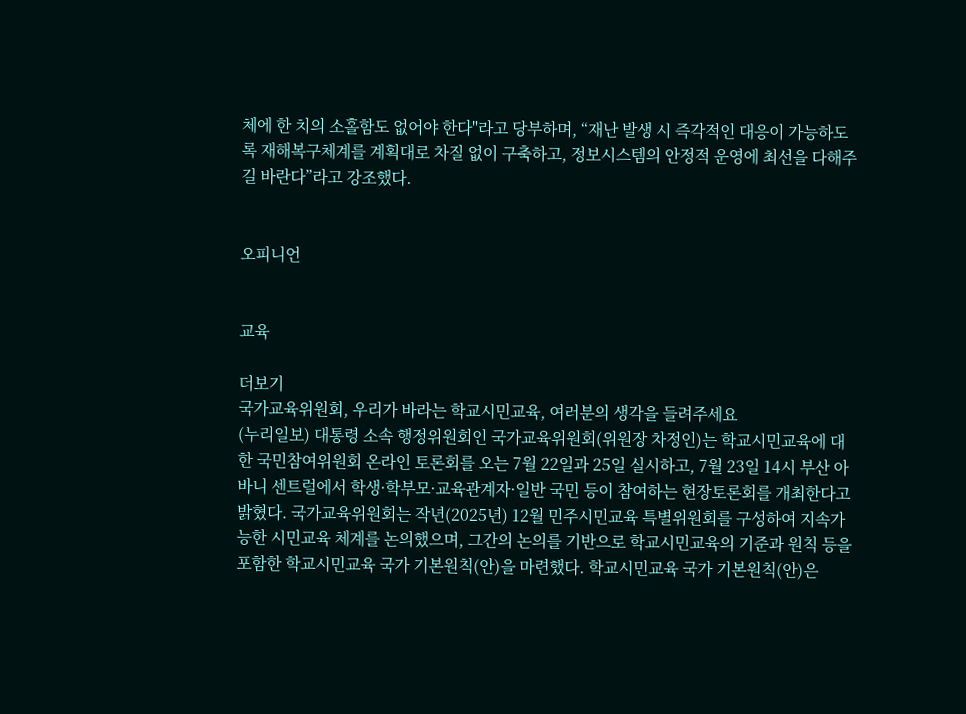체에 한 치의 소홀함도 없어야 한다"라고 당부하며, “재난 발생 시 즉각적인 대응이 가능하도록 재해복구체계를 계획대로 차질 없이 구축하고, 정보시스템의 안정적 운영에 최선을 다해주길 바란다”라고 강조했다.


오피니언


교육

더보기
국가교육위원회, 우리가 바라는 학교시민교육, 여러분의 생각을 들려주세요
(누리일보) 대통령 소속 행정위원회인 국가교육위원회(위원장 차정인)는 학교시민교육에 대한 국민참여위원회 온라인 토론회를 오는 7월 22일과 25일 실시하고, 7월 23일 14시 부산 아바니 센트럴에서 학생·학부모·교육관계자·일반 국민 등이 참여하는 현장토론회를 개최한다고 밝혔다. 국가교육위원회는 작년(2025년) 12월 민주시민교육 특별위원회를 구성하여 지속가능한 시민교육 체계를 논의했으며, 그간의 논의를 기반으로 학교시민교육의 기준과 원칙 등을 포함한 학교시민교육 국가 기본원칙(안)을 마련했다. 학교시민교육 국가 기본원칙(안)은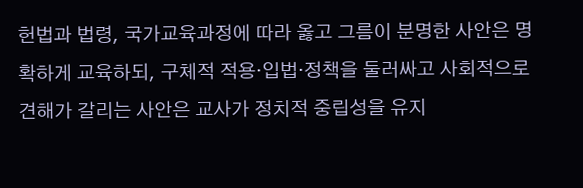헌법과 법령, 국가교육과정에 따라 옳고 그름이 분명한 사안은 명확하게 교육하되, 구체적 적용·입법·정책을 둘러싸고 사회적으로 견해가 갈리는 사안은 교사가 정치적 중립성을 유지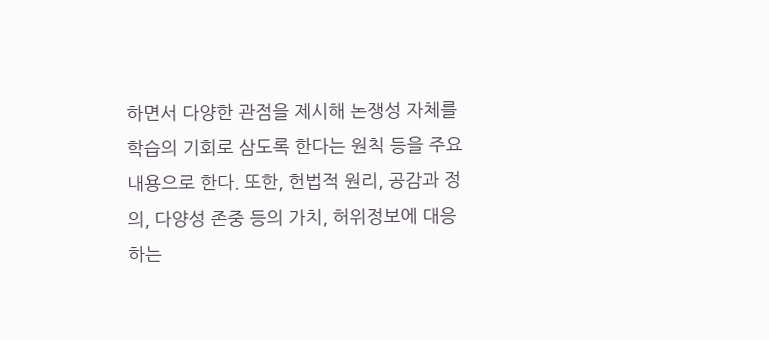하면서 다양한 관점을 제시해 논쟁성 자체를 학습의 기회로 삼도록 한다는 원칙 등을 주요 내용으로 한다. 또한, 헌법적 원리, 공감과 정의, 다양성 존중 등의 가치, 허위정보에 대응하는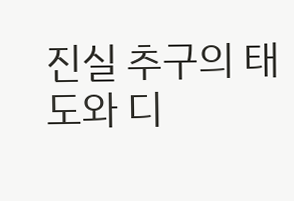진실 추구의 태도와 디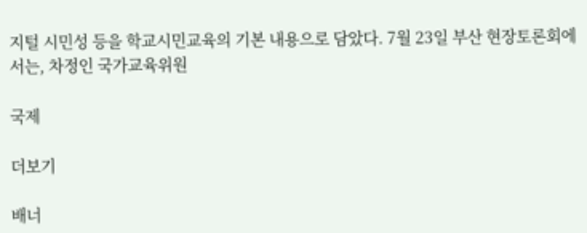지털 시민성 등을 학교시민교육의 기본 내용으로 담았다. 7월 23일 부산 현장토론회에서는, 차정인 국가교육위원

국제

더보기

배너